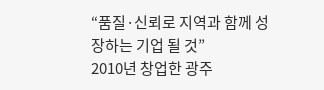“품질·신뢰로 지역과 함께 성장하는 기업 될 것”
2010년 창업한 광주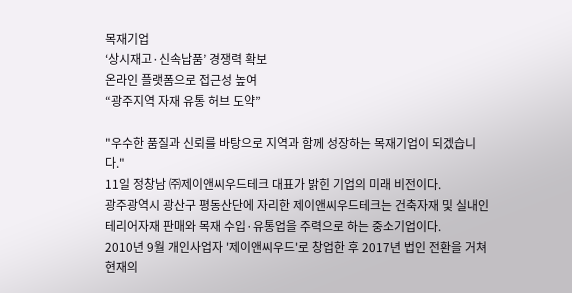목재기업
‘상시재고·신속납품’ 경쟁력 확보
온라인 플랫폼으로 접근성 높여
“광주지역 자재 유통 허브 도약”

"우수한 품질과 신뢰를 바탕으로 지역과 함께 성장하는 목재기업이 되겠습니다."
11일 정창남 ㈜제이앤씨우드테크 대표가 밝힌 기업의 미래 비전이다.
광주광역시 광산구 평동산단에 자리한 제이앤씨우드테크는 건축자재 및 실내인테리어자재 판매와 목재 수입·유통업을 주력으로 하는 중소기업이다.
2010년 9월 개인사업자 '제이앤씨우드'로 창업한 후 2017년 법인 전환을 거쳐 현재의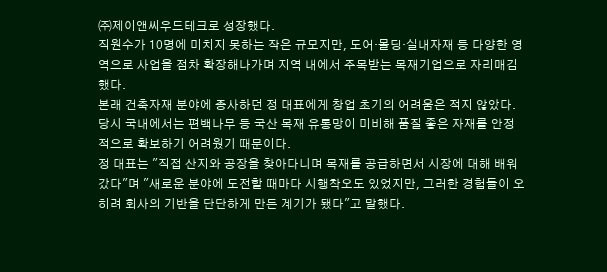㈜제이앤씨우드테크로 성장했다.
직원수가 10명에 미치지 못하는 작은 규모지만, 도어·몰딩·실내자재 등 다양한 영역으로 사업을 점차 확장해나가며 지역 내에서 주목받는 목재기업으로 자리매김했다.
본래 건축자재 분야에 종사하던 정 대표에게 창업 초기의 어려움은 적지 않았다. 당시 국내에서는 편백나무 등 국산 목재 유통망이 미비해 품질 좋은 자재를 안정적으로 확보하기 어려웠기 때문이다.
정 대표는 "직접 산지와 공장을 찾아다니며 목재를 공급하면서 시장에 대해 배워갔다"며 "새로운 분야에 도전할 때마다 시행착오도 있었지만, 그러한 경험들이 오히려 회사의 기반을 단단하게 만든 계기가 됐다"고 말했다.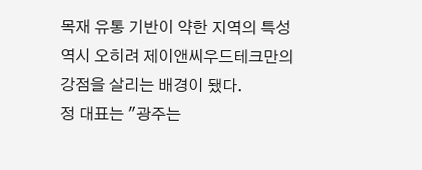목재 유통 기반이 약한 지역의 특성 역시 오히려 제이앤씨우드테크만의 강점을 살리는 배경이 됐다.
정 대표는 "광주는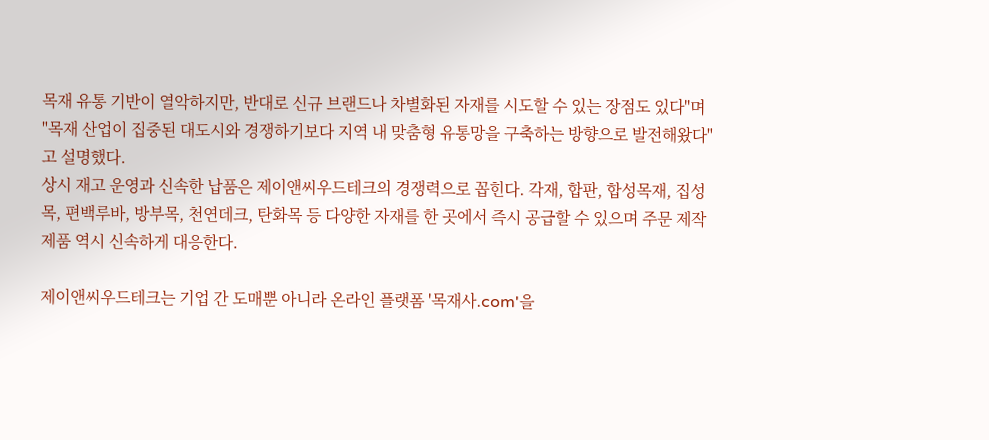목재 유통 기반이 열악하지만, 반대로 신규 브랜드나 차별화된 자재를 시도할 수 있는 장점도 있다"며 "목재 산업이 집중된 대도시와 경쟁하기보다 지역 내 맞춤형 유통망을 구축하는 방향으로 발전해왔다"고 설명했다.
상시 재고 운영과 신속한 납품은 제이앤씨우드테크의 경쟁력으로 꼽힌다. 각재, 합판, 합성목재, 집성목, 편백루바, 방부목, 천연데크, 탄화목 등 다양한 자재를 한 곳에서 즉시 공급할 수 있으며 주문 제작 제품 역시 신속하게 대응한다.

제이앤씨우드테크는 기업 간 도매뿐 아니라 온라인 플랫폼 '목재사.com'을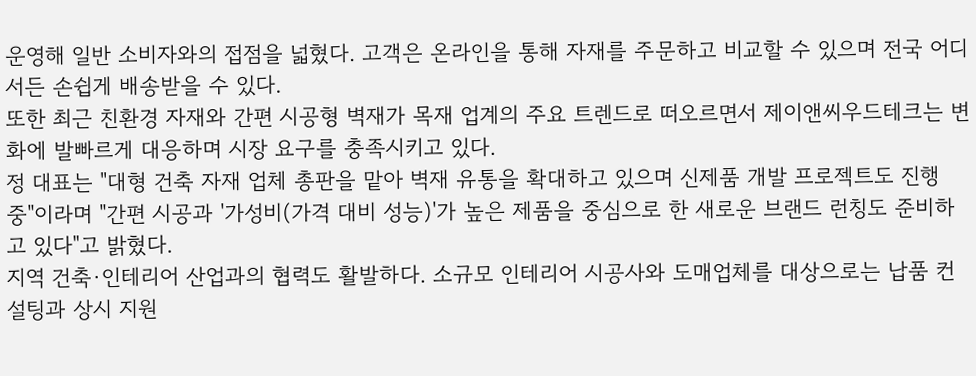운영해 일반 소비자와의 접점을 넓혔다. 고객은 온라인을 통해 자재를 주문하고 비교할 수 있으며 전국 어디서든 손쉽게 배송받을 수 있다.
또한 최근 친환경 자재와 간편 시공형 벽재가 목재 업계의 주요 트렌드로 떠오르면서 제이앤씨우드테크는 변화에 발빠르게 대응하며 시장 요구를 충족시키고 있다.
정 대표는 "대형 건축 자재 업체 총판을 맡아 벽재 유통을 확대하고 있으며 신제품 개발 프로젝트도 진행 중"이라며 "간편 시공과 '가성비(가격 대비 성능)'가 높은 제품을 중심으로 한 새로운 브랜드 런칭도 준비하고 있다"고 밝혔다.
지역 건축·인테리어 산업과의 협력도 활발하다. 소규모 인테리어 시공사와 도매업체를 대상으로는 납품 컨설팅과 상시 지원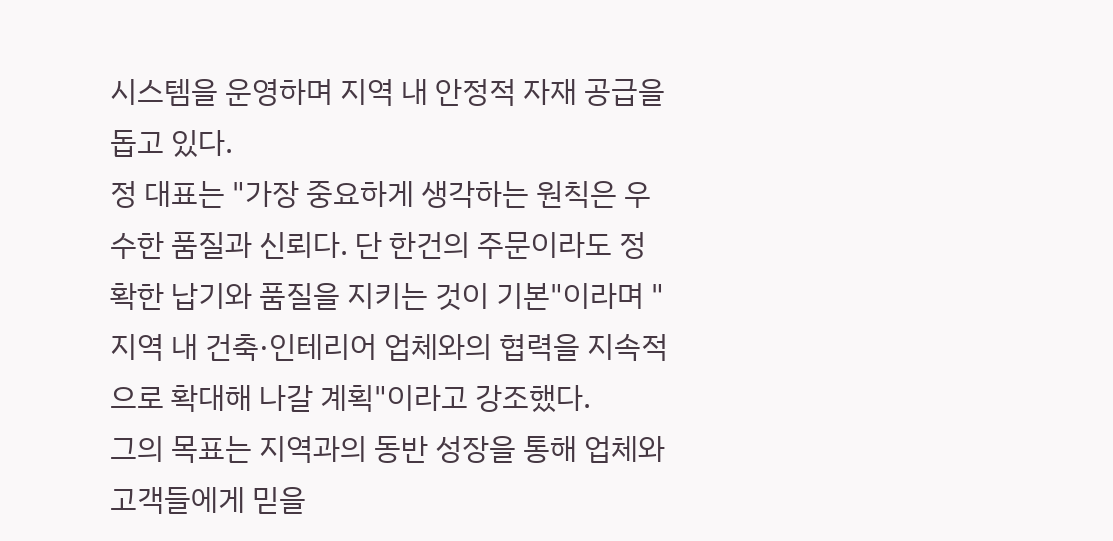시스템을 운영하며 지역 내 안정적 자재 공급을 돕고 있다.
정 대표는 "가장 중요하게 생각하는 원칙은 우수한 품질과 신뢰다. 단 한건의 주문이라도 정확한 납기와 품질을 지키는 것이 기본"이라며 "지역 내 건축·인테리어 업체와의 협력을 지속적으로 확대해 나갈 계획"이라고 강조했다.
그의 목표는 지역과의 동반 성장을 통해 업체와 고객들에게 믿을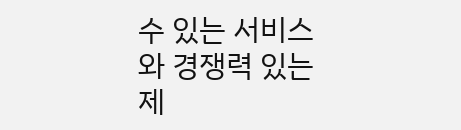수 있는 서비스와 경쟁력 있는 제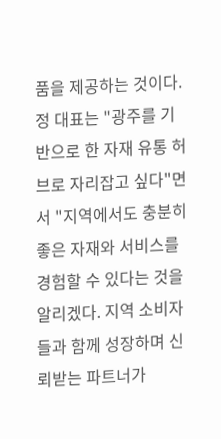품을 제공하는 것이다.
정 대표는 "광주를 기반으로 한 자재 유통 허브로 자리잡고 싶다"면서 "지역에서도 충분히 좋은 자재와 서비스를 경험할 수 있다는 것을 알리겠다. 지역 소비자들과 함께 성장하며 신뢰받는 파트너가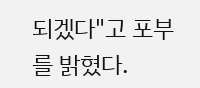되겠다"고 포부를 밝혔다.